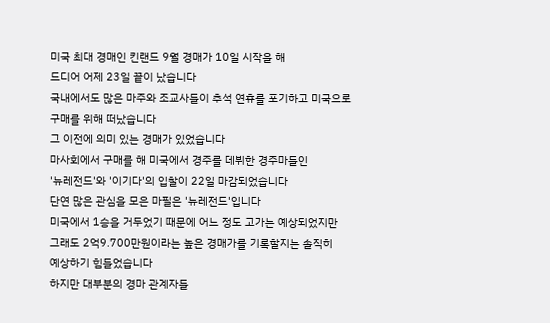미국 최대 경매인 킨랜드 9월 경매가 10일 시작을 해
드디어 어제 23일 끝이 났습니다
국내에서도 많은 마주와 조교사들이 추석 연휴를 포기하고 미국으로
구매를 위해 떠났습니다
그 이전에 의미 있는 경매가 있었습니다
마사회에서 구매를 해 미국에서 경주를 데뷔한 경주마들인
'뉴레전드'와 '이기다'의 입찰이 22일 마감되었습니다
단연 많은 관심을 모은 마필은 '뉴레전드'입니다
미국에서 1승을 거두었기 때문에 어느 정도 고가는 예상되었지만
그래도 2억9.700만원이라는 높은 경매가를 기록할지는 솔직히
예상하기 힘들었습니다
하지만 대부분의 경마 관계자들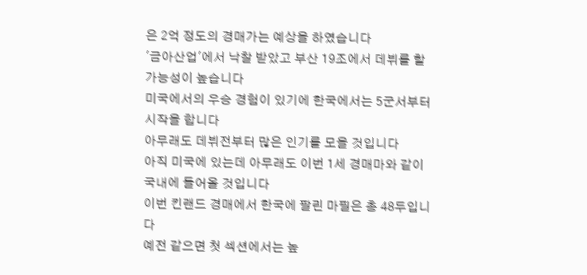은 2억 정도의 경매가는 예상을 하였습니다
'금아산업'에서 낙찰 받았고 부산 19조에서 데뷔를 할 가능성이 높습니다
미국에서의 우승 경험이 있기에 한국에서는 5군서부터 시작을 합니다
아무래도 데뷔전부터 많은 인기를 모을 것입니다
아직 미국에 있는데 아무래도 이번 1세 경매마와 같이 국내에 들어올 것입니다
이번 킨랜드 경매에서 한국에 팔린 마필은 총 48두입니다
예전 같으면 첫 섹션에서는 높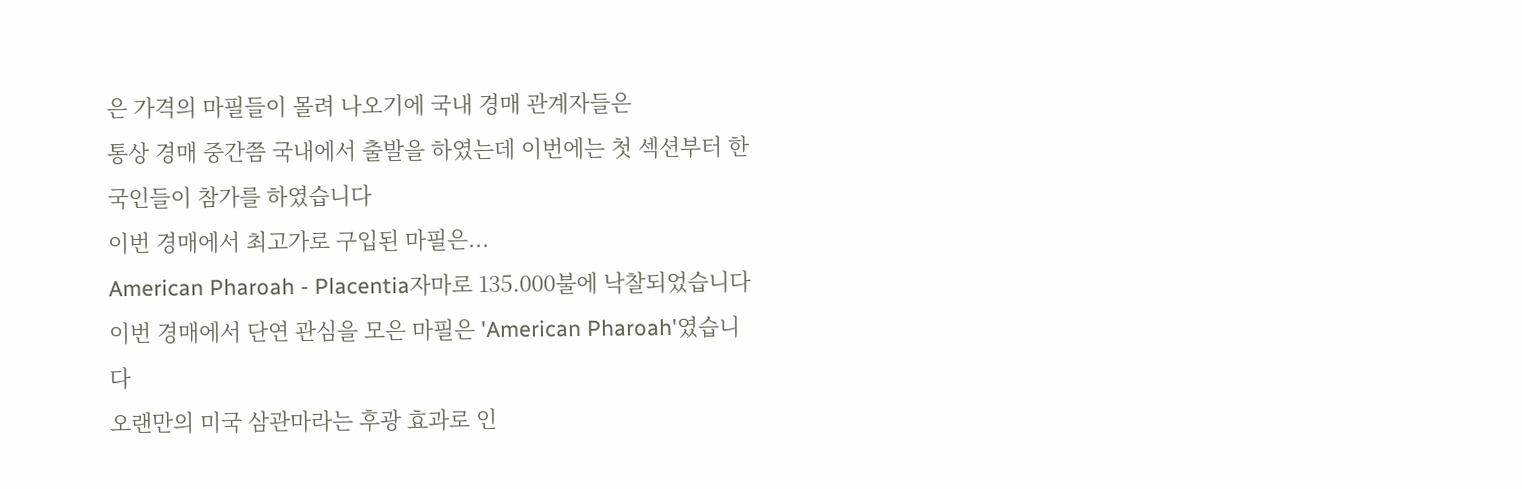은 가격의 마필들이 몰려 나오기에 국내 경매 관계자들은
통상 경매 중간쯤 국내에서 출발을 하였는데 이번에는 첫 섹션부터 한국인들이 참가를 하였습니다
이번 경매에서 최고가로 구입된 마필은...
American Pharoah - Placentia자마로 135.000불에 낙찰되었습니다
이번 경매에서 단연 관심을 모은 마필은 'American Pharoah'였습니다
오랜만의 미국 삼관마라는 후광 효과로 인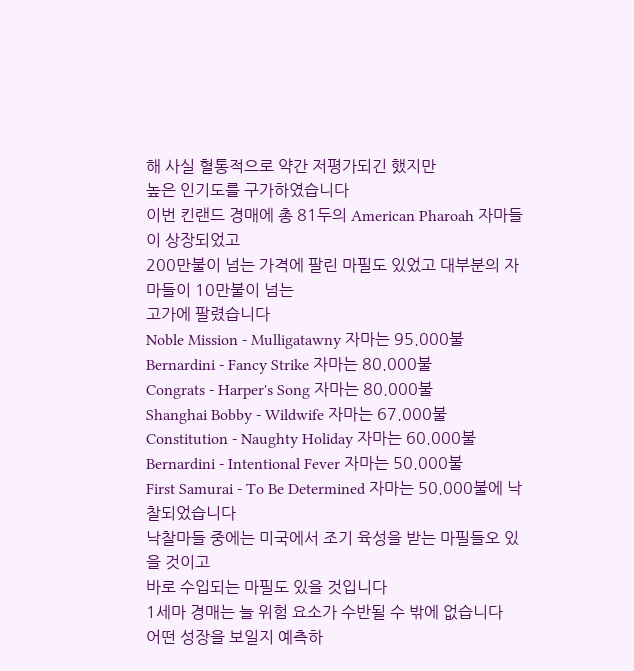해 사실 혈통적으로 약간 저평가되긴 했지만
높은 인기도를 구가하였습니다
이번 킨랜드 경매에 총 81두의 American Pharoah 자마들이 상장되었고
200만불이 넘는 가격에 팔린 마필도 있었고 대부분의 자마들이 10만불이 넘는
고가에 팔렸습니다
Noble Mission - Mulligatawny 자마는 95.000불
Bernardini - Fancy Strike 자마는 80.000불
Congrats - Harper's Song 자마는 80.000불
Shanghai Bobby - Wildwife 자마는 67.000불
Constitution - Naughty Holiday 자마는 60.000불
Bernardini - Intentional Fever 자마는 50.000불
First Samurai - To Be Determined 자마는 50.000불에 낙찰되었습니다
낙찰마들 중에는 미국에서 조기 육성을 받는 마필들오 있을 것이고
바로 수입되는 마필도 있을 것입니다
1세마 경매는 늘 위험 요소가 수반될 수 밖에 없습니다
어떤 성장을 보일지 예측하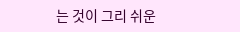는 것이 그리 쉬운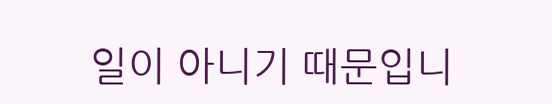일이 아니기 때문입니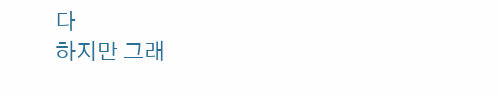다
하지만 그래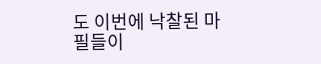도 이번에 낙찰된 마필들이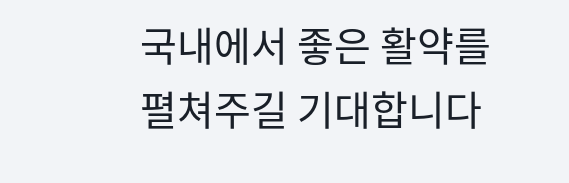국내에서 좋은 활약를
펼쳐주길 기대합니다